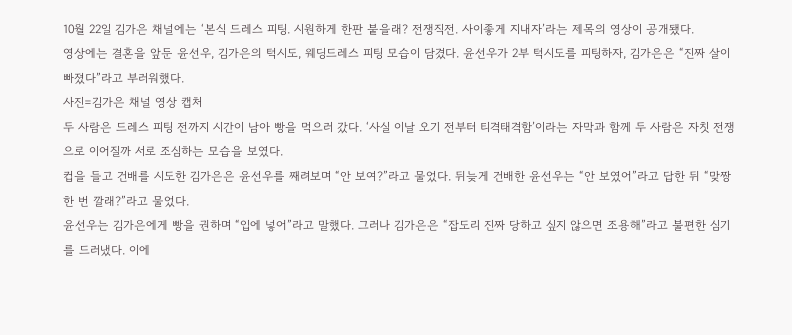10월 22일 김가은 채널에는 ‘본식 드레스 피팅. 시원하게 한판 붙을래? 전쟁직전. 사이좋게 지내자’라는 제목의 영상이 공개됐다.
영상에는 결혼을 앞둔 윤선우, 김가은의 턱시도, 웨딩드레스 피팅 모습이 담겼다. 윤선우가 2부 턱시도를 피팅하자, 김가은은 “진짜 살이 빠졌다”라고 부러워했다.
사진=김가은 채널 영상 캡처
두 사람은 드레스 피팅 전까지 시간이 남아 빵을 먹으러 갔다. ‘사실 이날 오기 전부터 티격태격함’이라는 자막과 함께 두 사람은 자칫 전쟁으로 이어질까 서로 조심하는 모습을 보였다.
컵을 들고 건배를 시도한 김가은은 윤선우를 째려보며 “안 보여?”라고 물었다. 뒤늦게 건배한 윤선우는 “안 보였어”라고 답한 뒤 “맞짱 한 번 깔래?”라고 물었다.
윤선우는 김가은에게 빵을 권하며 “입에 넣어”라고 말했다. 그러나 김가은은 “잡도리 진짜 당하고 싶지 않으면 조용해”라고 불편한 심기를 드러냈다. 이에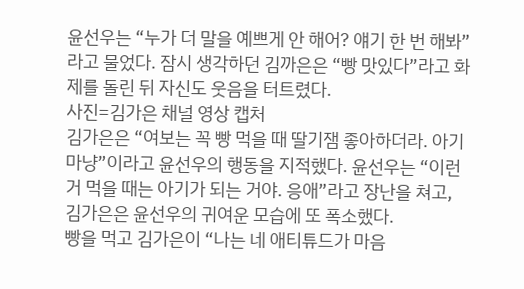윤선우는 “누가 더 말을 예쁘게 안 해어? 얘기 한 번 해봐”라고 물었다. 잠시 생각하던 김까은은 “빵 맛있다”라고 화제를 돌린 뒤 자신도 웃음을 터트렸다.
사진=김가은 채널 영상 캡처
김가은은 “여보는 꼭 빵 먹을 때 딸기잼 좋아하더라. 아기 마냥”이라고 윤선우의 행동을 지적했다. 윤선우는 “이런 거 먹을 때는 아기가 되는 거야. 응애”라고 장난을 쳐고, 김가은은 윤선우의 귀여운 모습에 또 폭소했다.
빵을 먹고 김가은이 “나는 네 애티튜드가 마음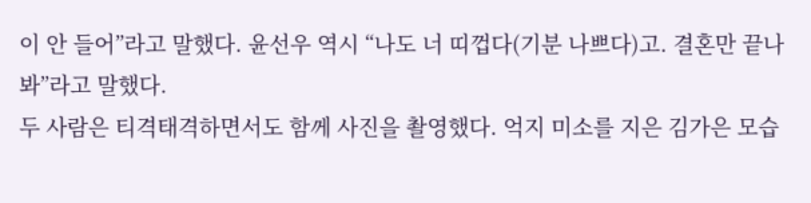이 안 들어”라고 말했다. 윤선우 역시 “나도 너 띠껍다(기분 나쁘다)고. 결혼만 끝나 봐”라고 말했다.
두 사람은 티격태격하면서도 함께 사진을 촬영했다. 억지 미소를 지은 김가은 모습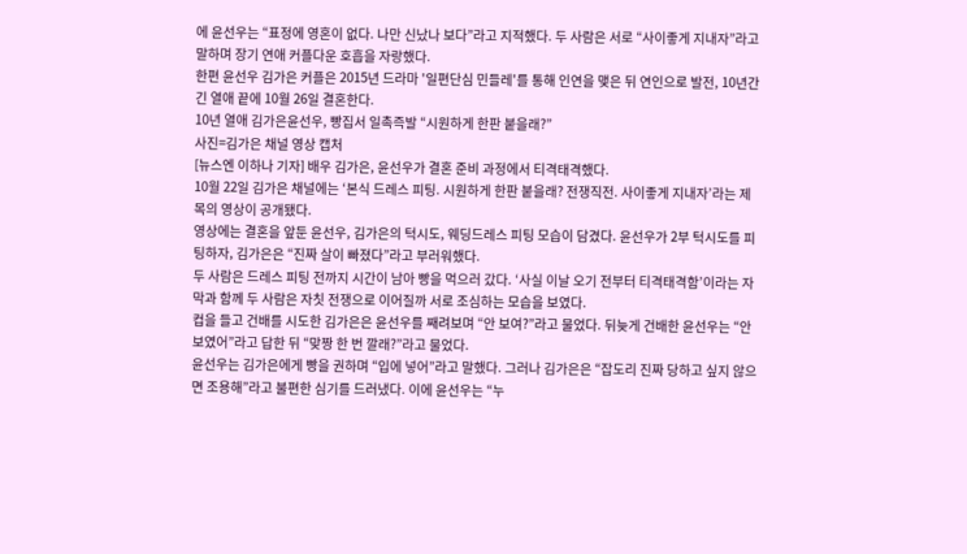에 윤선우는 “표정에 영혼이 없다. 나만 신났나 보다”라고 지적했다. 두 사람은 서로 “사이좋게 지내자”라고 말하며 장기 연애 커플다운 호흡을 자랑했다.
한편 윤선우 김가은 커플은 2015년 드라마 '일편단심 민들레'를 통해 인연을 맺은 뒤 연인으로 발전, 10년간 긴 열애 끝에 10월 26일 결혼한다.
10년 열애 김가은윤선우, 빵집서 일촉즉발 “시원하게 한판 붙을래?”
사진=김가은 채널 영상 캡처
[뉴스엔 이하나 기자] 배우 김가은, 윤선우가 결혼 준비 과정에서 티격태격했다.
10월 22일 김가은 채널에는 ‘본식 드레스 피팅. 시원하게 한판 붙을래? 전쟁직전. 사이좋게 지내자’라는 제목의 영상이 공개됐다.
영상에는 결혼을 앞둔 윤선우, 김가은의 턱시도, 웨딩드레스 피팅 모습이 담겼다. 윤선우가 2부 턱시도를 피팅하자, 김가은은 “진짜 살이 빠졌다”라고 부러워했다.
두 사람은 드레스 피팅 전까지 시간이 남아 빵을 먹으러 갔다. ‘사실 이날 오기 전부터 티격태격함’이라는 자막과 함께 두 사람은 자칫 전쟁으로 이어질까 서로 조심하는 모습을 보였다.
컵을 들고 건배를 시도한 김가은은 윤선우를 째려보며 “안 보여?”라고 물었다. 뒤늦게 건배한 윤선우는 “안 보였어”라고 답한 뒤 “맞짱 한 번 깔래?”라고 물었다.
윤선우는 김가은에게 빵을 권하며 “입에 넣어”라고 말했다. 그러나 김가은은 “잡도리 진짜 당하고 싶지 않으면 조용해”라고 불편한 심기를 드러냈다. 이에 윤선우는 “누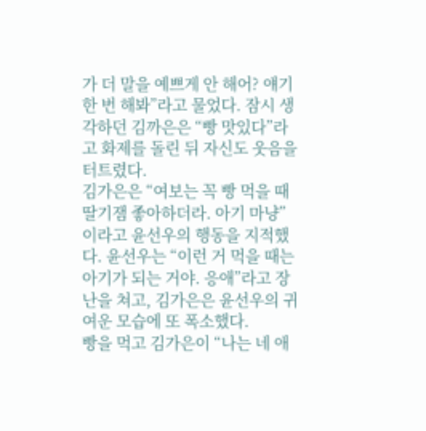가 더 말을 예쁘게 안 해어? 얘기 한 번 해봐”라고 물었다. 잠시 생각하던 김까은은 “빵 맛있다”라고 화제를 돌린 뒤 자신도 웃음을 터트렸다.
김가은은 “여보는 꼭 빵 먹을 때 딸기잼 좋아하더라. 아기 마냥”이라고 윤선우의 행동을 지적했다. 윤선우는 “이런 거 먹을 때는 아기가 되는 거야. 응애”라고 장난을 쳐고, 김가은은 윤선우의 귀여운 모습에 또 폭소했다.
빵을 먹고 김가은이 “나는 네 애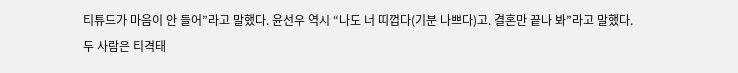티튜드가 마음이 안 들어”라고 말했다. 윤선우 역시 “나도 너 띠껍다(기분 나쁘다)고. 결혼만 끝나 봐”라고 말했다.
두 사람은 티격태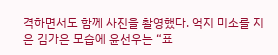격하면서도 함께 사진을 촬영했다. 억지 미소를 지은 김가은 모습에 윤선우는 “표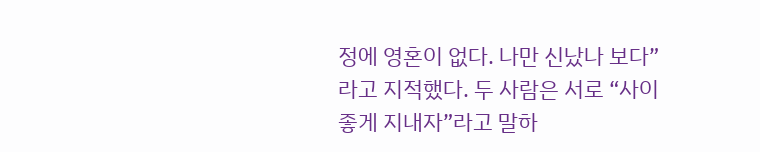정에 영혼이 없다. 나만 신났나 보다”라고 지적했다. 두 사람은 서로 “사이좋게 지내자”라고 말하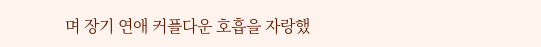며 장기 연애 커플다운 호흡을 자랑했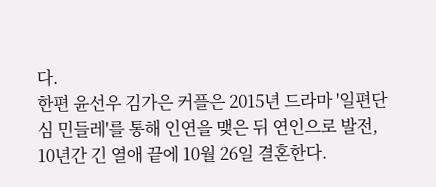다.
한편 윤선우 김가은 커플은 2015년 드라마 '일편단심 민들레'를 통해 인연을 맺은 뒤 연인으로 발전, 10년간 긴 열애 끝에 10월 26일 결혼한다.